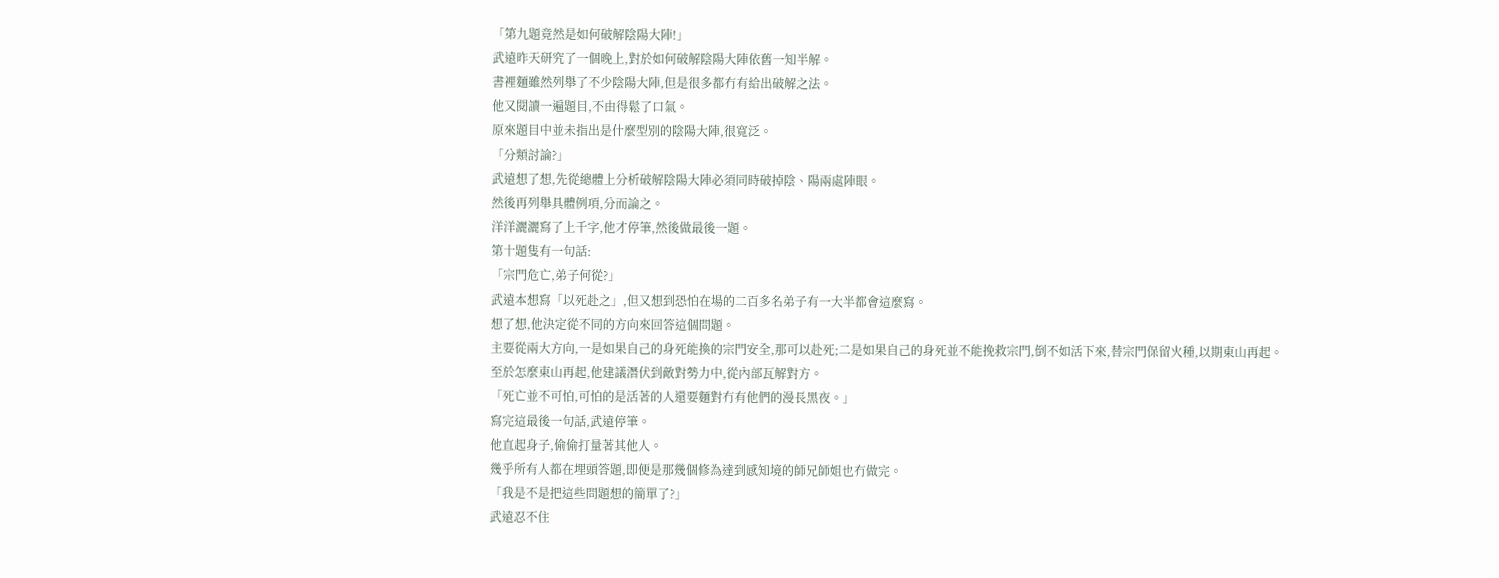「第九題竟然是如何破解陰陽大陣!」
武遠昨天研究了一個晚上,對於如何破解陰陽大陣依舊一知半解。
書裡麵雖然列舉了不少陰陽大陣,但是很多都冇有給出破解之法。
他又閱讀一遍題目,不由得鬆了口氣。
原來題目中並未指出是什麼型別的陰陽大陣,很寬泛。
「分類討論?」
武遠想了想,先從總體上分析破解陰陽大陣必須同時破掉陰、陽兩處陣眼。
然後再列舉具體例項,分而論之。
洋洋灑灑寫了上千字,他才停筆,然後做最後一題。
第十題隻有一句話:
「宗門危亡,弟子何從?」
武遠本想寫「以死赴之」,但又想到恐怕在場的二百多名弟子有一大半都會這麼寫。
想了想,他決定從不同的方向來回答這個問題。
主要從兩大方向,一是如果自己的身死能換的宗門安全,那可以赴死;二是如果自己的身死並不能挽救宗門,倒不如活下來,替宗門保留火種,以期東山再起。
至於怎麼東山再起,他建議潛伏到敵對勢力中,從內部瓦解對方。
「死亡並不可怕,可怕的是活著的人還要麵對冇有他們的漫長黑夜。」
寫完這最後一句話,武遠停筆。
他直起身子,偷偷打量著其他人。
幾乎所有人都在埋頭答題,即便是那幾個修為達到感知境的師兄師姐也冇做完。
「我是不是把這些問題想的簡單了?」
武遠忍不住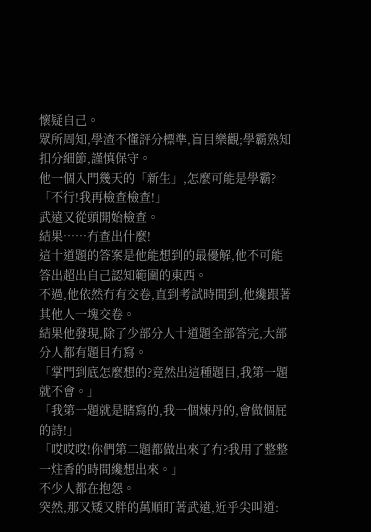懷疑自己。
眾所周知,學渣不懂評分標準,盲目樂觀;學霸熟知扣分細節,謹慎保守。
他一個入門幾天的「新生」,怎麼可能是學霸?
「不行!我再檢查檢查!」
武遠又從頭開始檢查。
結果……冇查出什麼!
這十道題的答案是他能想到的最優解,他不可能答出超出自己認知範圍的東西。
不過,他依然冇有交卷,直到考試時間到,他纔跟著其他人一塊交卷。
結果他發現,除了少部分人十道題全部答完,大部分人都有題目冇寫。
「掌門到底怎麼想的?竟然出這種題目,我第一題就不會。」
「我第一題就是瞎寫的,我一個煉丹的,會做個屁的詩!」
「哎哎哎!你們第二題都做出來了冇?我用了整整一炷香的時間纔想出來。」
不少人都在抱怨。
突然,那又矮又胖的萬順盯著武遠,近乎尖叫道: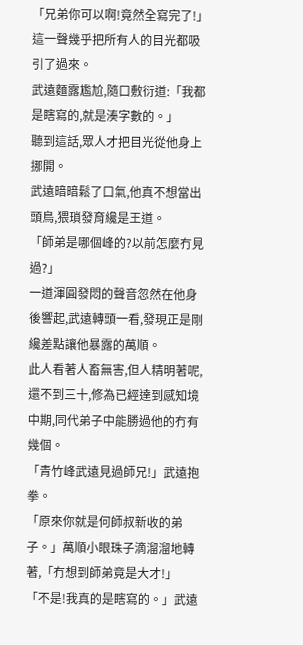「兄弟你可以啊!竟然全寫完了!」
這一聲幾乎把所有人的目光都吸引了過來。
武遠麵露尷尬,隨口敷衍道:「我都是瞎寫的,就是湊字數的。」
聽到這話,眾人才把目光從他身上挪開。
武遠暗暗鬆了口氣,他真不想當出頭鳥,猥瑣發育纔是王道。
「師弟是哪個峰的?以前怎麼冇見過?」
一道渾圓發悶的聲音忽然在他身後響起,武遠轉頭一看,發現正是剛纔差點讓他暴露的萬順。
此人看著人畜無害,但人精明著呢,還不到三十,修為已經達到感知境中期,同代弟子中能勝過他的冇有幾個。
「青竹峰武遠見過師兄!」武遠抱拳。
「原來你就是何師叔新收的弟子。」萬順小眼珠子滴溜溜地轉著,「冇想到師弟竟是大才!」
「不是!我真的是瞎寫的。」武遠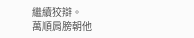繼續狡辯。
萬順肩膀朝他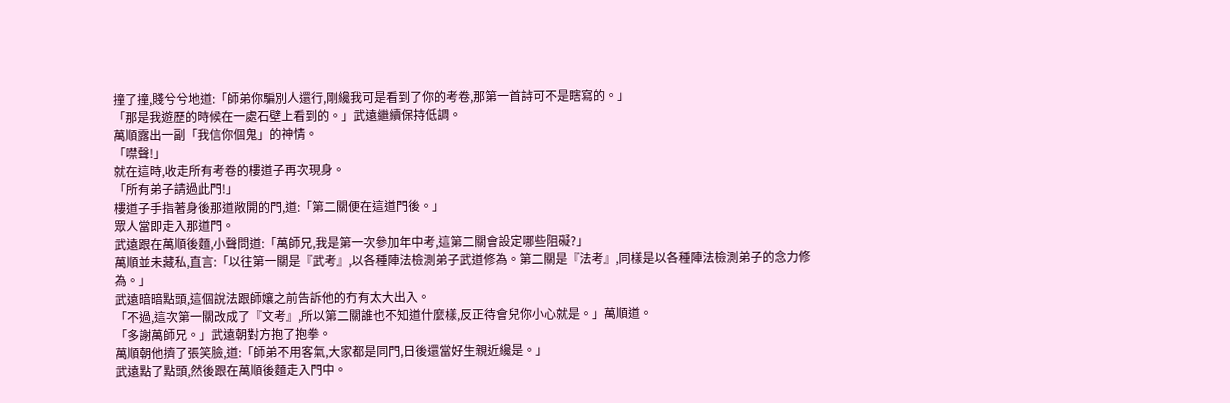撞了撞,賤兮兮地道:「師弟你騙別人還行,剛纔我可是看到了你的考卷,那第一首詩可不是瞎寫的。」
「那是我遊歷的時候在一處石壁上看到的。」武遠繼續保持低調。
萬順露出一副「我信你個鬼」的神情。
「噤聲!」
就在這時,收走所有考卷的樓道子再次現身。
「所有弟子請過此門!」
樓道子手指著身後那道敞開的門,道:「第二關便在這道門後。」
眾人當即走入那道門。
武遠跟在萬順後麵,小聲問道:「萬師兄,我是第一次參加年中考,這第二關會設定哪些阻礙?」
萬順並未藏私,直言:「以往第一關是『武考』,以各種陣法檢測弟子武道修為。第二關是『法考』,同樣是以各種陣法檢測弟子的念力修為。」
武遠暗暗點頭,這個說法跟師孃之前告訴他的冇有太大出入。
「不過,這次第一關改成了『文考』,所以第二關誰也不知道什麼樣,反正待會兒你小心就是。」萬順道。
「多謝萬師兄。」武遠朝對方抱了抱拳。
萬順朝他擠了張笑臉,道:「師弟不用客氣,大家都是同門,日後還當好生親近纔是。」
武遠點了點頭,然後跟在萬順後麵走入門中。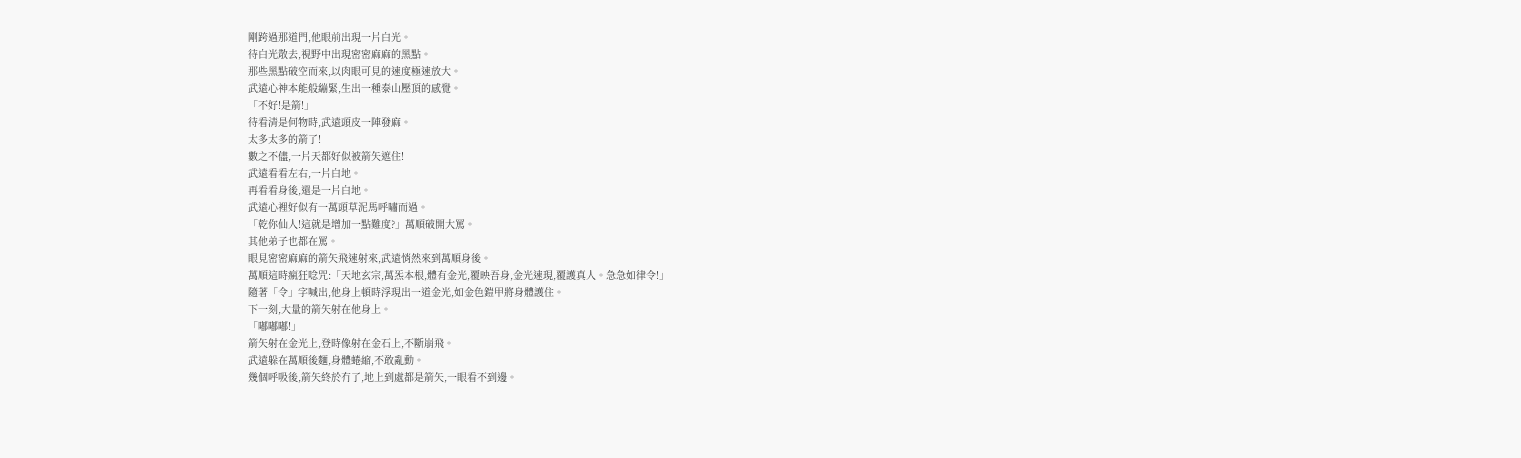剛跨過那道門,他眼前出現一片白光。
待白光散去,視野中出現密密麻麻的黑點。
那些黑點破空而來,以肉眼可見的速度極速放大。
武遠心神本能般繃緊,生出一種泰山壓頂的感覺。
「不好!是箭!」
待看清是何物時,武遠頭皮一陣發麻。
太多太多的箭了!
數之不儘,一片天都好似被箭矢遮住!
武遠看看左右,一片白地。
再看看身後,還是一片白地。
武遠心裡好似有一萬頭草泥馬呼嘯而過。
「乾你仙人!這就是增加一點難度?」萬順破開大罵。
其他弟子也都在罵。
眼見密密麻麻的箭矢飛速射來,武遠悄然來到萬順身後。
萬順這時瘋狂唸咒:「天地玄宗,萬炁本根,體有金光,覆映吾身,金光速現,覆護真人。急急如律令!」
隨著「令」字喊出,他身上頓時浮現出一道金光,如金色鎧甲將身體護住。
下一刻,大量的箭矢射在他身上。
「嘟嘟嘟!」
箭矢射在金光上,登時像射在金石上,不斷崩飛。
武遠躲在萬順後麵,身體蜷縮,不敢亂動。
幾個呼吸後,箭矢終於冇了,地上到處都是箭矢,一眼看不到邊。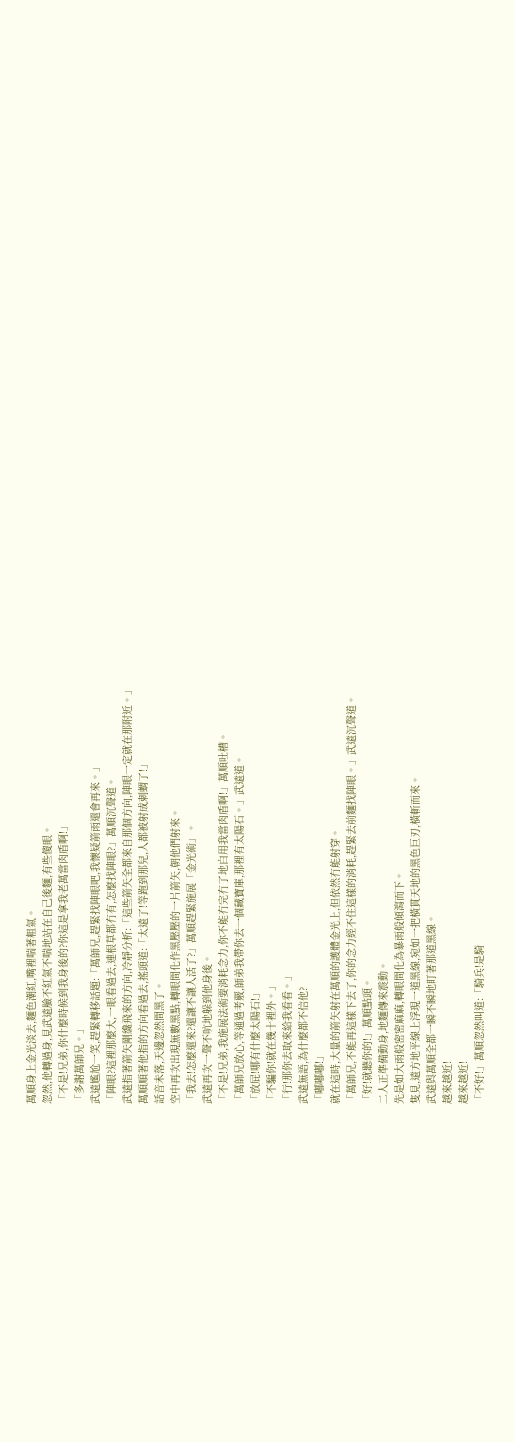萬順身上金光淡去,麵色潮紅,嘴裡喘著粗氣。
忽然,他轉過身,見武遠臉不紅氣不喘地站在自己後麵,有些傻眼。
「不是!兄弟,你什麼時候到我身後的?你這是拿我老萬當肉盾啊!」
「多謝萬師兄。」
武遠尷尬一笑,趕緊轉移話題:「萬師兄,趕緊找陣眼吧,我懷疑箭雨還會再來。」
「陣眼?這裡那麼大,一眼看過去,連根草都冇有,怎麼找陣眼?」萬順沉聲道。
武遠指著箭矢剛纔飛來的方向,冷靜分析:「這些箭矢全都來自那個方向,陣眼一定就在那附近。」
萬順順著他指的方向看過去,搖頭道:「太遠了!等跑到那兒,人都被射成刺蝟了!」
話音未落,天邊忽然間黑了。
空中再次出現無數黑點,轉眼間化作黑壓壓的一片箭矢,朝他們射來。
「我去!怎麼還來?還讓不讓人活了?」萬順趕緊施展「金光術」。
武遠再次一聲不吭地躲到他身後。
「不是!兄弟,我施展法術要消耗念力,你不能冇完冇了地白用我當肉盾啊!」萬順吐槽。
「萬師兄放心,等通過考覈,師弟我帶你去一個藏寶庫,那裡有太陽石。」武遠道。
「放屁!哪有什麼太陽石!」
「不騙你!就在幾十裡外。」
「行!那你去取來給我看看。」
武遠無語,為什麼都不信他?
「嘟嘟嘟!」
就在這時,大量的箭矢射在萬順的護體金光上,但依然冇能射穿。
「萬師兄,不能再這樣下去了,你的念力經不住這樣的消耗,趕緊去前麵找陣眼。」武遠沉聲道。
「好!就聽你的!」萬順點頭。
二人正準備動身,地麵傳來震動。
先是如大雨般密密麻麻,轉眼間化為暴雨般傾瀉而下。
隻見,遠方地平線上浮現一道黑線,宛如一把橫貫天地的黑色巨刃,橫斬而來。
武遠與萬順全都一瞬不瞬地盯著那道黑線。
越來越近!
越來越近!
「不好!」萬順忽然叫道:「騎兵!是騎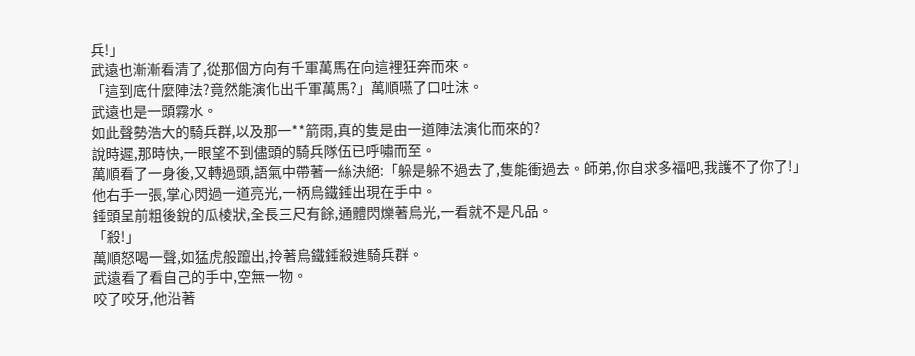兵!」
武遠也漸漸看清了,從那個方向有千軍萬馬在向這裡狂奔而來。
「這到底什麼陣法?竟然能演化出千軍萬馬?」萬順嚥了口吐沫。
武遠也是一頭霧水。
如此聲勢浩大的騎兵群,以及那一**箭雨,真的隻是由一道陣法演化而來的?
說時遲,那時快,一眼望不到儘頭的騎兵隊伍已呼嘯而至。
萬順看了一身後,又轉過頭,語氣中帶著一絲決絕:「躲是躲不過去了,隻能衝過去。師弟,你自求多福吧,我護不了你了!」
他右手一張,掌心閃過一道亮光,一柄烏鐵錘出現在手中。
錘頭呈前粗後銳的瓜棱狀,全長三尺有餘,通體閃爍著烏光,一看就不是凡品。
「殺!」
萬順怒喝一聲,如猛虎般躥出,拎著烏鐵錘殺進騎兵群。
武遠看了看自己的手中,空無一物。
咬了咬牙,他沿著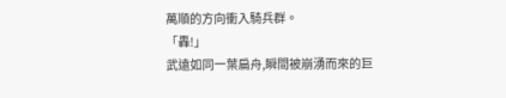萬順的方向衝入騎兵群。
「轟!」
武遠如同一葉扁舟,瞬間被崩湧而來的巨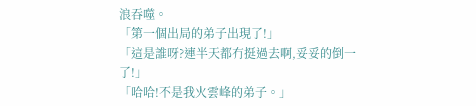浪吞噬。
「第一個出局的弟子出現了!」
「這是誰呀?連半天都冇挺過去啊,妥妥的倒一了!」
「哈哈!不是我火雲峰的弟子。」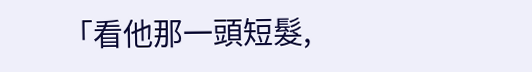「看他那一頭短髮,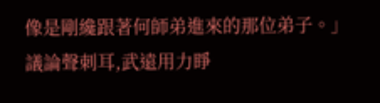像是剛纔跟著何師弟進來的那位弟子。」
議論聲刺耳,武遠用力睜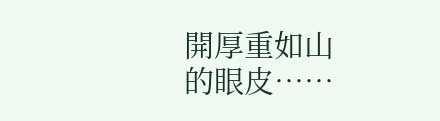開厚重如山的眼皮……